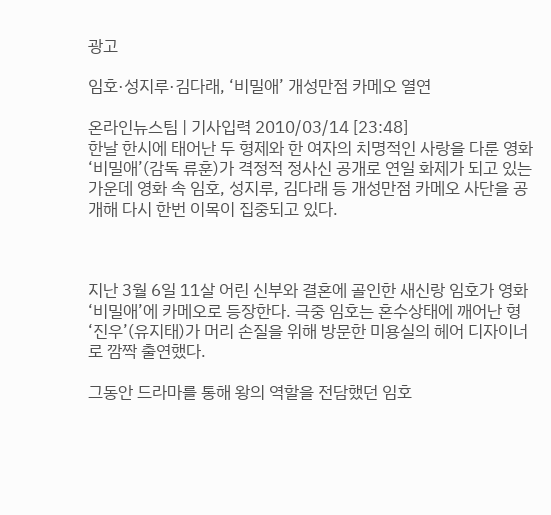광고

임호·성지루·김다래, ‘비밀애’ 개성만점 카메오 열연

온라인뉴스팀 | 기사입력 2010/03/14 [23:48]
한날 한시에 태어난 두 형제와 한 여자의 치명적인 사랑을 다룬 영화 ‘비밀애’(감독 류훈)가 격정적 정사신 공개로 연일 화제가 되고 있는 가운데 영화 속 임호, 성지루, 김다래 등 개성만점 카메오 사단을 공개해 다시 한번 이목이 집중되고 있다.



지난 3월 6일 11살 어린 신부와 결혼에 골인한 새신랑 임호가 영화 ‘비밀애’에 카메오로 등장한다. 극중 임호는 혼수상태에 깨어난 형 ‘진우’(유지태)가 머리 손질을 위해 방문한 미용실의 헤어 디자이너로 깜짝 출연했다.

그동안 드라마를 통해 왕의 역할을 전담했던 임호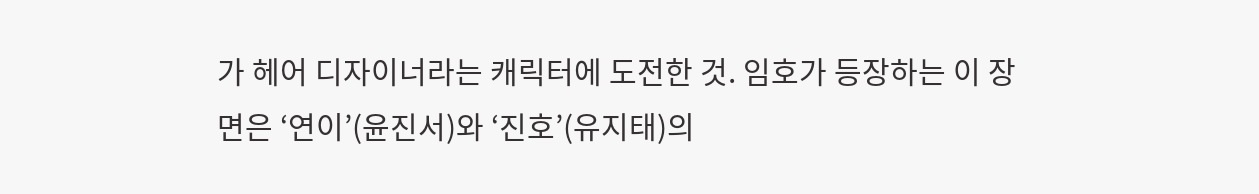가 헤어 디자이너라는 캐릭터에 도전한 것. 임호가 등장하는 이 장면은 ‘연이’(윤진서)와 ‘진호’(유지태)의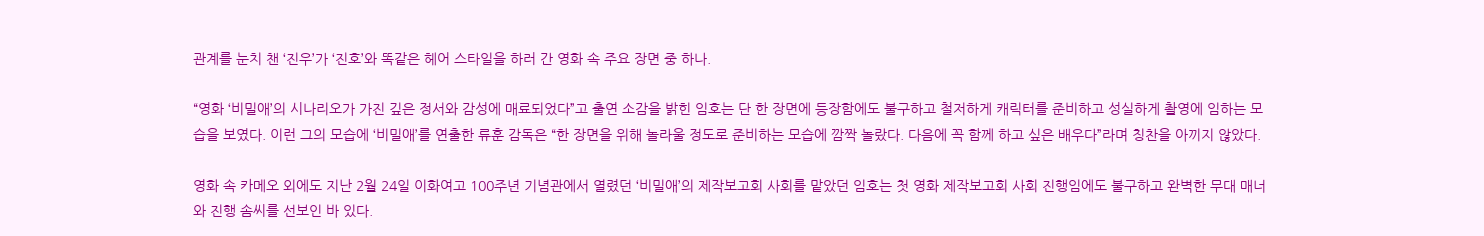관계를 눈치 챈 ‘진우’가 ‘진호’와 똑같은 헤어 스타일을 하러 간 영화 속 주요 장면 중 하나.

“영화 ‘비밀애’의 시나리오가 가진 깊은 정서와 감성에 매료되었다”고 출연 소감을 밝힌 임호는 단 한 장면에 등장함에도 불구하고 철저하게 캐릭터를 준비하고 성실하게 촬영에 임하는 모습을 보였다. 이런 그의 모습에 ‘비밀애’를 연출한 류훈 감독은 “한 장면을 위해 놀라울 정도로 준비하는 모습에 깜짝 놀랐다. 다음에 꼭 함께 하고 싶은 배우다”라며 칭찬을 아끼지 않았다.

영화 속 카메오 외에도 지난 2월 24일 이화여고 100주년 기념관에서 열렸던 ‘비밀애’의 제작보고회 사회를 맡았던 임호는 첫 영화 제작보고회 사회 진행임에도 불구하고 완벽한 무대 매너와 진행 솜씨를 선보인 바 있다.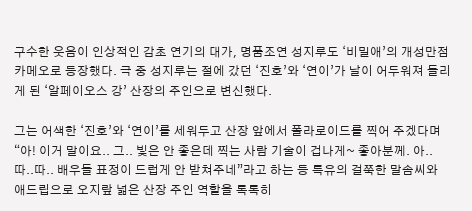구수한 웃음이 인상적인 감초 연기의 대가, 명품조연 성지루도 ‘비밀애’의 개성만점 카메오로 등장했다. 극 중 성지루는 절에 갔던 ‘진호’와 ‘연이’가 날이 어두워져 들리게 된 ‘알페이오스 강’ 산장의 주인으로 변신했다.

그는 어색한 ‘진호’와 ‘연이’를 세워두고 산장 앞에서 폴라로이드를 찍어 주겠다며 “아! 이거 말이요.. 그.. 빛은 안 좋은데 찍는 사람 기술이 겁나게~ 좋아분께. 아.. 따..따.. 배우들 표정이 드럽게 안 받쳐주네”라고 하는 등 특유의 걸쭉한 말솜씨와 애드립으로 오지랖 넓은 산장 주인 역할을 톡톡히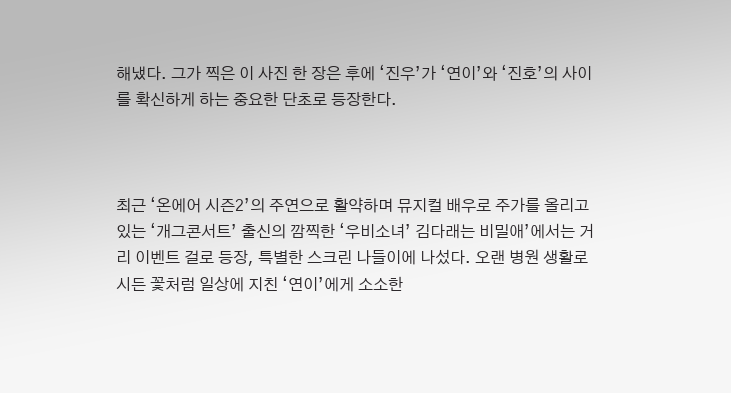해냈다. 그가 찍은 이 사진 한 장은 후에 ‘진우’가 ‘연이’와 ‘진호’의 사이를 확신하게 하는 중요한 단초로 등장한다.



최근 ‘온에어 시즌2’의 주연으로 활약하며 뮤지컬 배우로 주가를 올리고 있는 ‘개그콘서트’ 출신의 깜찍한 ‘우비소녀’ 김다래는 비밀애’에서는 거리 이벤트 걸로 등장, 특별한 스크린 나들이에 나섰다. 오랜 병원 생활로 시든 꽃처럼 일상에 지친 ‘연이’에게 소소한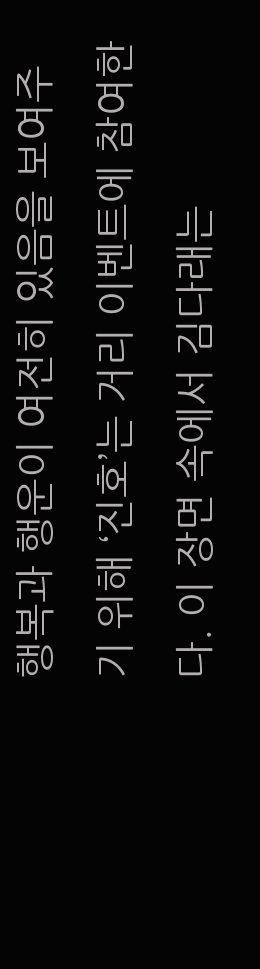행복과 행운이 여전히 있음을 보여주기 위해 ‘진호’는 거리 이벤트에 참여한다. 이 장면 속에서 김다래는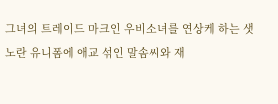그녀의 트레이드 마크인 우비소녀를 연상케 하는 샛노란 유니폼에 애교 섞인 말솜씨와 재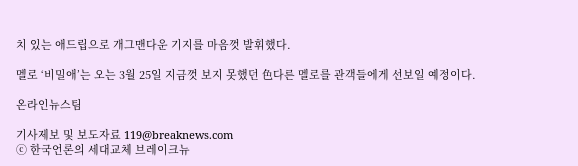치 있는 애드립으로 개그맨다운 기지를 마음껏 발휘했다.

멜로 ‘비밀애’는 오는 3월 25일 지금껏 보지 못했던 色다른 멜로를 관객들에게 선보일 예정이다.

온라인뉴스팀

기사제보 및 보도자료 119@breaknews.com
ⓒ 한국언론의 세대교체 브레이크뉴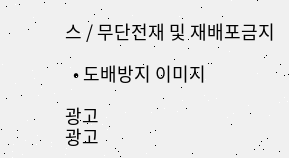스 / 무단전재 및 재배포금지

  • 도배방지 이미지

광고
광고